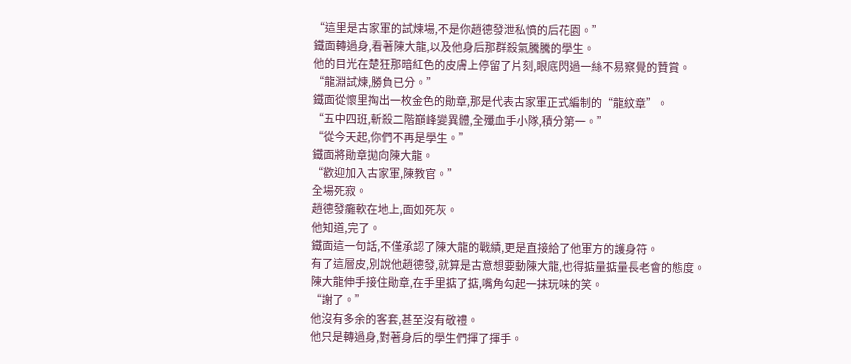“這里是古家軍的試煉場,不是你趙德發泄私憤的后花園。”
鐵面轉過身,看著陳大龍,以及他身后那群殺氣騰騰的學生。
他的目光在楚狂那暗紅色的皮膚上停留了片刻,眼底閃過一絲不易察覺的贊賞。
“龍淵試煉,勝負已分。”
鐵面從懷里掏出一枚金色的勛章,那是代表古家軍正式編制的“龍紋章”。
“五中四班,斬殺二階巔峰變異體,全殲血手小隊,積分第一。”
“從今天起,你們不再是學生。”
鐵面將勛章拋向陳大龍。
“歡迎加入古家軍,陳教官。”
全場死寂。
趙德發癱軟在地上,面如死灰。
他知道,完了。
鐵面這一句話,不僅承認了陳大龍的戰績,更是直接給了他軍方的護身符。
有了這層皮,別說他趙德發,就算是古意想要動陳大龍,也得掂量掂量長老會的態度。
陳大龍伸手接住勛章,在手里掂了掂,嘴角勾起一抹玩味的笑。
“謝了。”
他沒有多余的客套,甚至沒有敬禮。
他只是轉過身,對著身后的學生們揮了揮手。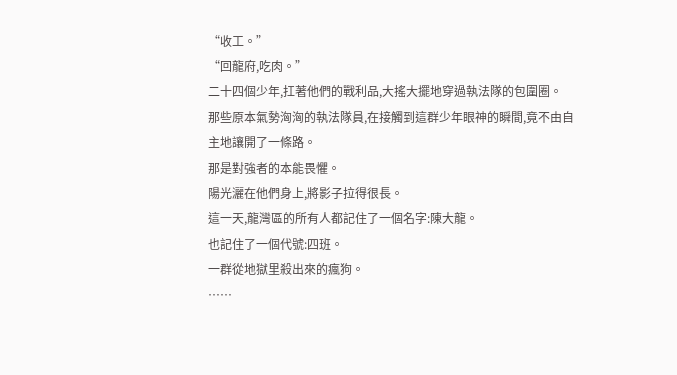“收工。”
“回龍府,吃肉。”
二十四個少年,扛著他們的戰利品,大搖大擺地穿過執法隊的包圍圈。
那些原本氣勢洶洶的執法隊員,在接觸到這群少年眼神的瞬間,竟不由自主地讓開了一條路。
那是對強者的本能畏懼。
陽光灑在他們身上,將影子拉得很長。
這一天,龍灣區的所有人都記住了一個名字:陳大龍。
也記住了一個代號:四班。
一群從地獄里殺出來的瘋狗。
……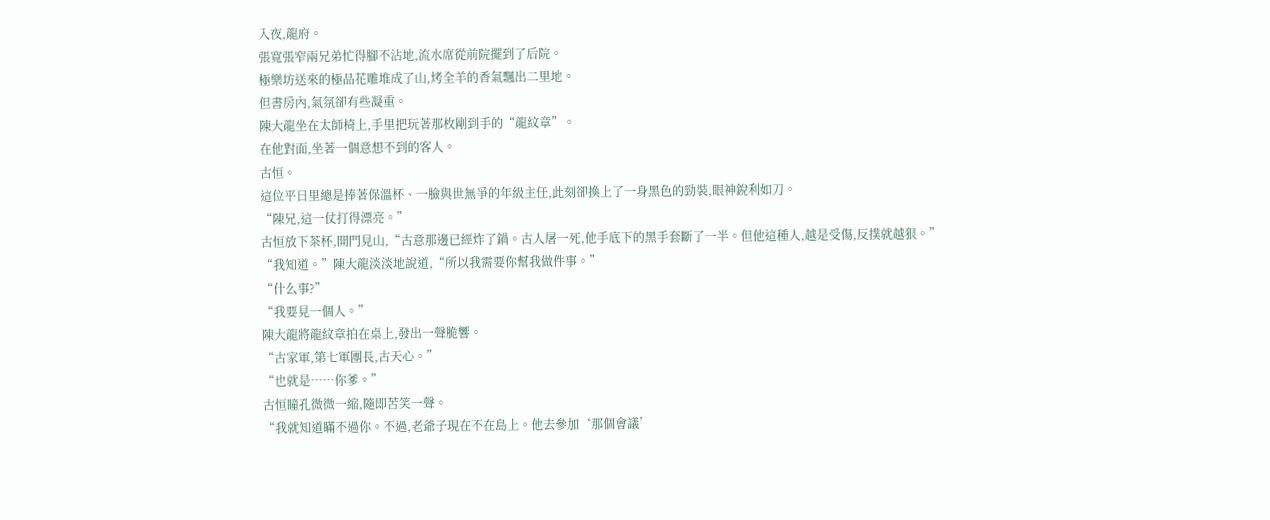入夜,龍府。
張寬張窄兩兄弟忙得腳不沾地,流水席從前院擺到了后院。
極樂坊送來的極品花雕堆成了山,烤全羊的香氣飄出二里地。
但書房內,氣氛卻有些凝重。
陳大龍坐在太師椅上,手里把玩著那枚剛到手的“龍紋章”。
在他對面,坐著一個意想不到的客人。
古恒。
這位平日里總是捧著保溫杯、一臉與世無爭的年級主任,此刻卻換上了一身黑色的勁裝,眼神銳利如刀。
“陳兄,這一仗打得漂亮。”
古恒放下茶杯,開門見山,“古意那邊已經炸了鍋。古人屠一死,他手底下的黑手套斷了一半。但他這種人,越是受傷,反撲就越狠。”
“我知道。”陳大龍淡淡地說道,“所以我需要你幫我做件事。”
“什么事?”
“我要見一個人。”
陳大龍將龍紋章拍在桌上,發出一聲脆響。
“古家軍,第七軍團長,古天心。”
“也就是……你爹。”
古恒瞳孔微微一縮,隨即苦笑一聲。
“我就知道瞞不過你。不過,老爺子現在不在島上。他去參加‘那個會議’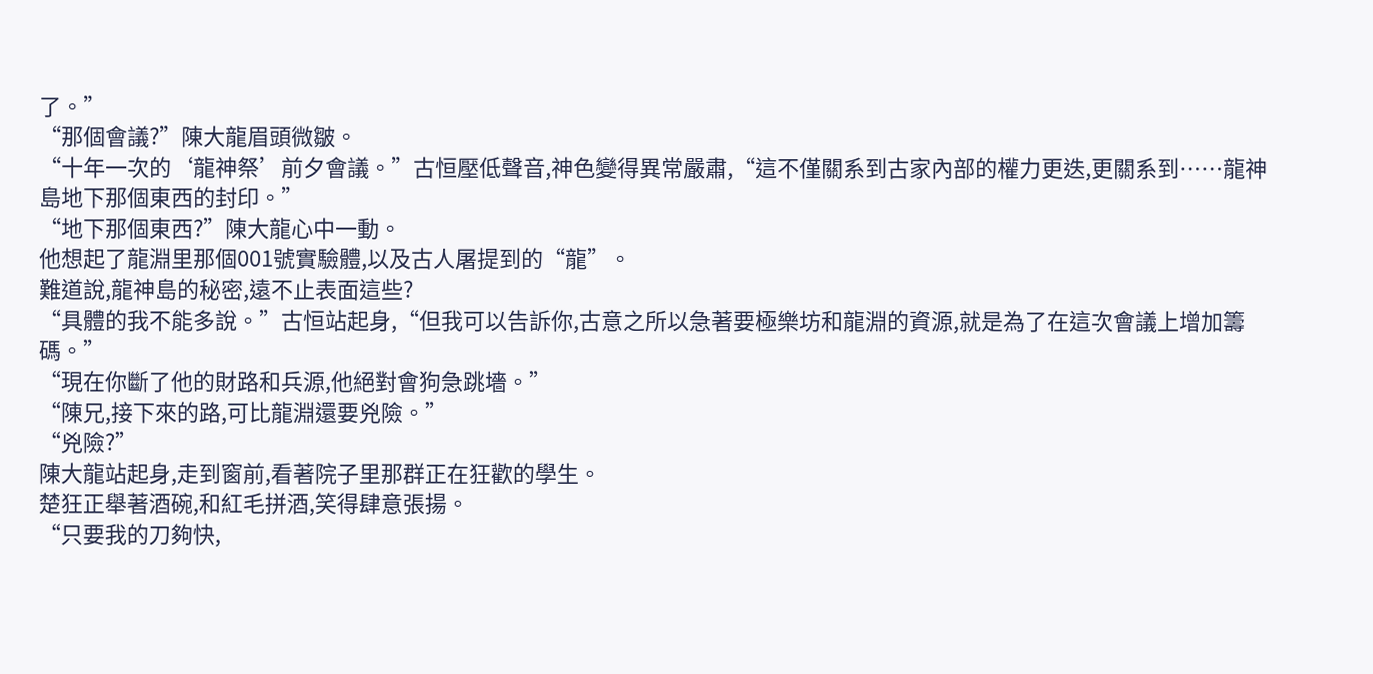了。”
“那個會議?”陳大龍眉頭微皺。
“十年一次的‘龍神祭’前夕會議。”古恒壓低聲音,神色變得異常嚴肅,“這不僅關系到古家內部的權力更迭,更關系到……龍神島地下那個東西的封印。”
“地下那個東西?”陳大龍心中一動。
他想起了龍淵里那個001號實驗體,以及古人屠提到的“龍”。
難道說,龍神島的秘密,遠不止表面這些?
“具體的我不能多說。”古恒站起身,“但我可以告訴你,古意之所以急著要極樂坊和龍淵的資源,就是為了在這次會議上增加籌碼。”
“現在你斷了他的財路和兵源,他絕對會狗急跳墻。”
“陳兄,接下來的路,可比龍淵還要兇險。”
“兇險?”
陳大龍站起身,走到窗前,看著院子里那群正在狂歡的學生。
楚狂正舉著酒碗,和紅毛拼酒,笑得肆意張揚。
“只要我的刀夠快,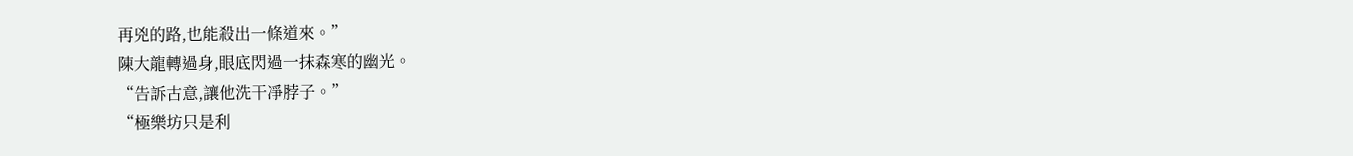再兇的路,也能殺出一條道來。”
陳大龍轉過身,眼底閃過一抹森寒的幽光。
“告訴古意,讓他洗干凈脖子。”
“極樂坊只是利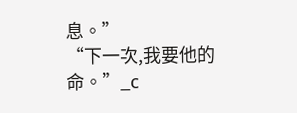息。”
“下一次,我要他的命。”_c